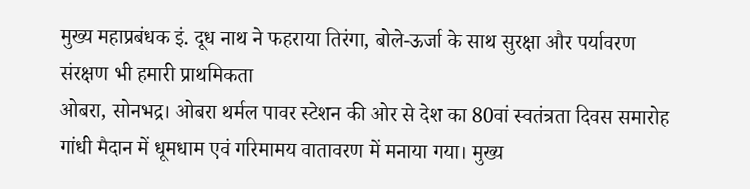मुख्य महाप्रबंधक इं. दूध नाथ ने फहराया तिरंगा, बोले-ऊर्जा के साथ सुरक्षा और पर्यावरण संरक्षण भी हमारी प्राथमिकता
ओबरा, सोनभद्र। ओबरा थर्मल पावर स्टेशन की ओर से देश का 80वां स्वतंत्रता दिवस समारोह गांधी मैदान में धूमधाम एवं गरिमामय वातावरण में मनाया गया। मुख्य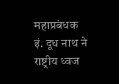महाप्रबंधक इं. दूध नाथ ने राष्ट्रीय ध्वज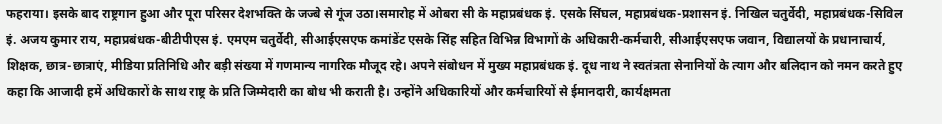फहराया। इसके बाद राष्ट्रगान हुआ और पूरा परिसर देशभक्ति के जज्बे से गूंज उठा।समारोह में ओबरा सी के महाप्रबंधक इं. एसके सिंघल, महाप्रबंधक-प्रशासन इं. निखिल चतुर्वेदी, महाप्रबंधक-सिविल इं. अजय कुमार राय, महाप्रबंधक-बीटीपीएस इं. एमएम चतुर्वेदी, सीआईएसएफ कमांडेंट एसके सिंह सहित विभिन्न विभागों के अधिकारी-कर्मचारी, सीआईएसएफ जवान, विद्यालयों के प्रधानाचार्य, शिक्षक, छात्र-छात्राएं, मीडिया प्रतिनिधि और बड़ी संख्या में गणमान्य नागरिक मौजूद रहे। अपने संबोधन में मुख्य महाप्रबंधक इं. दूध नाथ ने स्वतंत्रता सेनानियों के त्याग और बलिदान को नमन करते हुए कहा कि आजादी हमें अधिकारों के साथ राष्ट्र के प्रति जिम्मेदारी का बोध भी कराती है। उन्होंने अधिकारियों और कर्मचारियों से ईमानदारी, कार्यक्षमता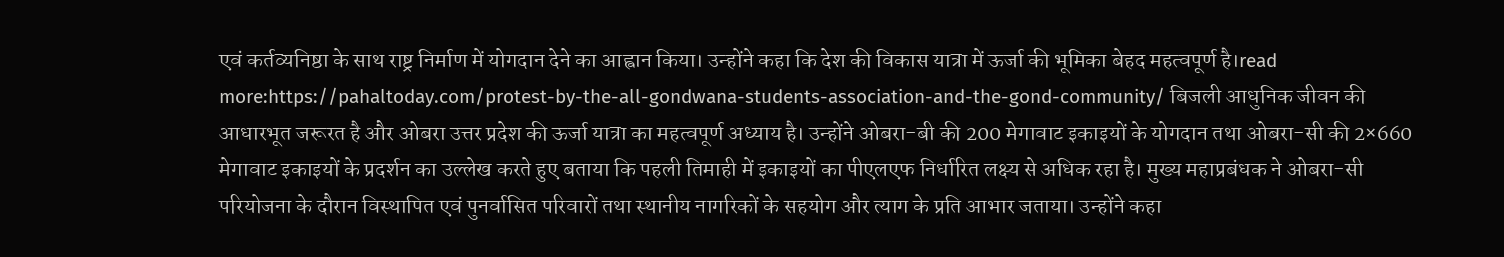एवं कर्तव्यनिष्ठा के साथ राष्ट्र निर्माण में योगदान देने का आह्वान किया। उन्होंने कहा कि देश की विकास यात्रा में ऊर्जा की भूमिका बेहद महत्वपूर्ण है।read more:https://pahaltoday.com/protest-by-the-all-gondwana-students-association-and-the-gond-community/ बिजली आधुनिक जीवन की आधारभूत जरूरत है और ओबरा उत्तर प्रदेश की ऊर्जा यात्रा का महत्वपूर्ण अध्याय है। उन्होंने ओबरा-बी की 200 मेगावाट इकाइयों के योगदान तथा ओबरा-सी की 2×660 मेगावाट इकाइयों के प्रदर्शन का उल्लेख करते हुए बताया कि पहली तिमाही में इकाइयों का पीएलएफ निर्धारित लक्ष्य से अधिक रहा है। मुख्य महाप्रबंधक ने ओबरा-सी परियोजना के दौरान विस्थापित एवं पुनर्वासित परिवारों तथा स्थानीय नागरिकों के सहयोग और त्याग के प्रति आभार जताया। उन्होंने कहा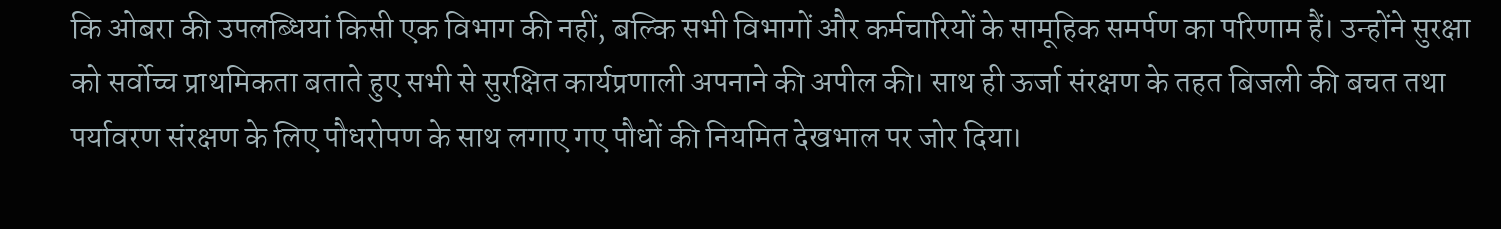कि ओबरा की उपलब्धियां किसी एक विभाग की नहीं, बल्कि सभी विभागों और कर्मचारियों के सामूहिक समर्पण का परिणाम हैं। उन्होंने सुरक्षा को सर्वोच्च प्राथमिकता बताते हुए सभी से सुरक्षित कार्यप्रणाली अपनाने की अपील की। साथ ही ऊर्जा संरक्षण के तहत बिजली की बचत तथा पर्यावरण संरक्षण के लिए पौधरोपण के साथ लगाए गए पौधों की नियमित देखभाल पर जोर दिया।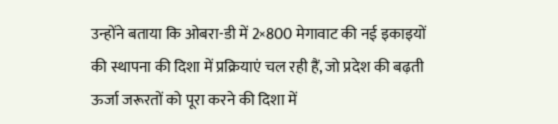उन्होंने बताया कि ओबरा-डी में 2×800 मेगावाट की नई इकाइयों की स्थापना की दिशा में प्रक्रियाएं चल रही हैं, जो प्रदेश की बढ़ती ऊर्जा जरूरतों को पूरा करने की दिशा में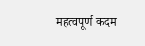महत्वपूर्ण कदम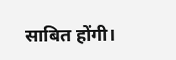साबित होंगी।